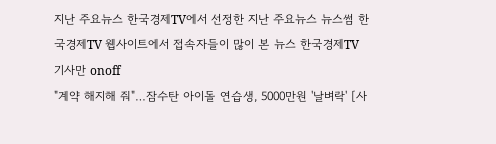지난 주요뉴스 한국경제TV에서 선정한 지난 주요뉴스 뉴스썸 한국경제TV 웹사이트에서 접속자들이 많이 본 뉴스 한국경제TV 기사만 onoff
"계약 해지해 줘"…잠수탄 아이돌 연습생, 5000만원 '날벼락' [사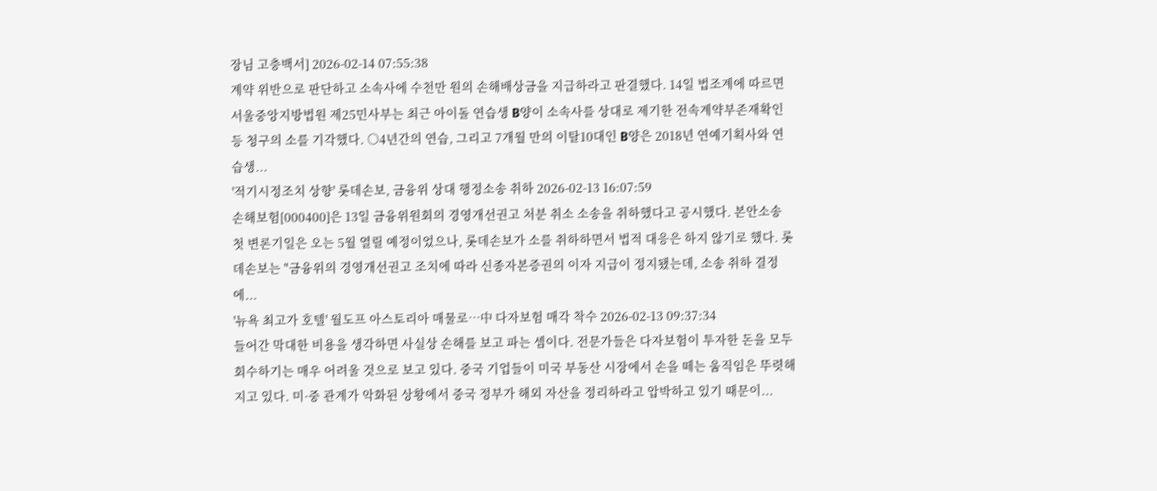장님 고충백서] 2026-02-14 07:55:38
계약 위반으로 판단하고 소속사에 수천만 원의 손해배상금을 지급하라고 판결했다. 14일 법조계에 따르면 서울중앙지방법원 제25민사부는 최근 아이돌 연습생 B양이 소속사를 상대로 제기한 전속계약부존재확인 등 청구의 소를 기각했다. ○4년간의 연습, 그리고 7개월 만의 이탈10대인 B양은 2018년 연예기획사와 연습생...
'적기시정조치 상향' 롯데손보, 금융위 상대 행정소송 취하 2026-02-13 16:07:59
손해보험[000400]은 13일 금융위원회의 경영개선권고 처분 취소 소송을 취하했다고 공시했다. 본안소송 첫 변론기일은 오는 5월 열릴 예정이었으나, 롯데손보가 소를 취하하면서 법적 대응은 하지 않기로 했다. 롯데손보는 "금융위의 경영개선권고 조치에 따라 신종자본증권의 이자 지급이 정지됐는데, 소송 취하 결정에...
'뉴욕 최고가 호텔' 월도프 아스토리아 매물로…中 다자보험 매각 착수 2026-02-13 09:37:34
들어간 막대한 비용을 생각하면 사실상 손해를 보고 파는 셈이다. 전문가들은 다자보험이 투자한 돈을 모두 회수하기는 매우 어려울 것으로 보고 있다. 중국 기업들이 미국 부동산 시장에서 손을 떼는 움직임은 뚜렷해지고 있다. 미·중 관계가 악화된 상황에서 중국 정부가 해외 자산을 정리하라고 압박하고 있기 때문이...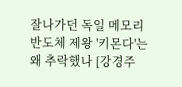잘나가던 독일 메모리 반도체 제왕 '키몬다'는 왜 추락했나 [강경주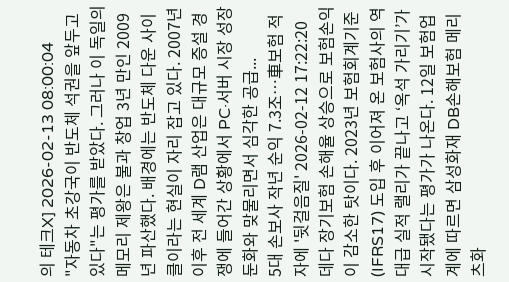의 테크X] 2026-02-13 08:00:04
"자동차 초강국이 반도체 석권을 앞두고 있다"는 평가를 받았다. 그러나 이 독일의 메모리 제왕은 불과 창업 3년 만인 2009년 파산했다. 배경에는 반도체 다운 사이클이라는 현실이 자리 잡고 있다. 2007년 이후 전 세계 D램 산업은 대규모 증설 경쟁에 들어간 상황에서 PC·서버 시장 성장 둔화와 맞물리면서 심각한 공급...
5대 손보사 작년 순익 7.3조…車보험 적자에 '뒷걸음질' 2026-02-12 17:22:20
데다 장기보험 손해율 상승으로 보험손익이 감소한 탓이다. 2023년 보험회계기준(IFRS17) 도입 후 이어져 온 보험사의 역대급 실적 랠리가 끝나고 ‘옥석 가리기’가 시작됐다는 평가가 나온다. 12일 보험업계에 따르면 삼성화재 DB손해보험 메리츠화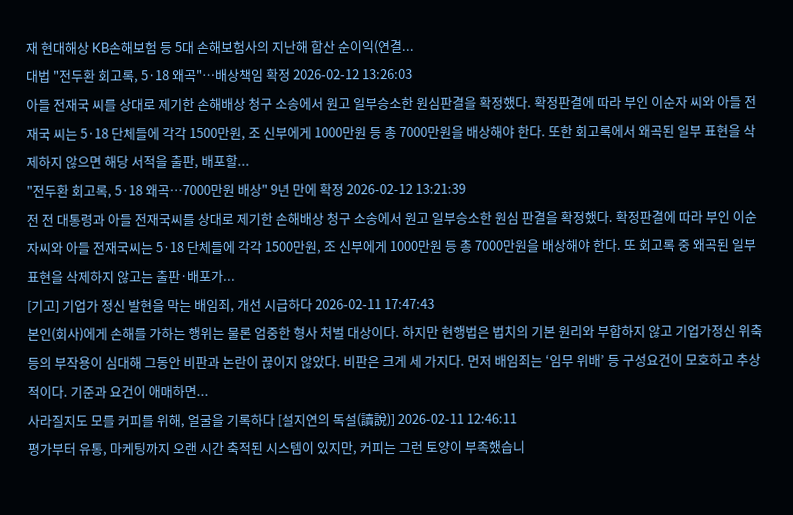재 현대해상 KB손해보험 등 5대 손해보험사의 지난해 합산 순이익(연결...
대법 "전두환 회고록, 5·18 왜곡"…배상책임 확정 2026-02-12 13:26:03
아들 전재국 씨를 상대로 제기한 손해배상 청구 소송에서 원고 일부승소한 원심판결을 확정했다. 확정판결에 따라 부인 이순자 씨와 아들 전재국 씨는 5·18 단체들에 각각 1500만원, 조 신부에게 1000만원 등 총 7000만원을 배상해야 한다. 또한 회고록에서 왜곡된 일부 표현을 삭제하지 않으면 해당 서적을 출판, 배포할...
"전두환 회고록, 5·18 왜곡…7000만원 배상" 9년 만에 확정 2026-02-12 13:21:39
전 전 대통령과 아들 전재국씨를 상대로 제기한 손해배상 청구 소송에서 원고 일부승소한 원심 판결을 확정했다. 확정판결에 따라 부인 이순자씨와 아들 전재국씨는 5·18 단체들에 각각 1500만원, 조 신부에게 1000만원 등 총 7000만원을 배상해야 한다. 또 회고록 중 왜곡된 일부 표현을 삭제하지 않고는 출판·배포가...
[기고] 기업가 정신 발현을 막는 배임죄, 개선 시급하다 2026-02-11 17:47:43
본인(회사)에게 손해를 가하는 행위는 물론 엄중한 형사 처벌 대상이다. 하지만 현행법은 법치의 기본 원리와 부합하지 않고 기업가정신 위축 등의 부작용이 심대해 그동안 비판과 논란이 끊이지 않았다. 비판은 크게 세 가지다. 먼저 배임죄는 ‘임무 위배’ 등 구성요건이 모호하고 추상적이다. 기준과 요건이 애매하면...
사라질지도 모를 커피를 위해, 얼굴을 기록하다 [설지연의 독설(讀說)] 2026-02-11 12:46:11
평가부터 유통, 마케팅까지 오랜 시간 축적된 시스템이 있지만, 커피는 그런 토양이 부족했습니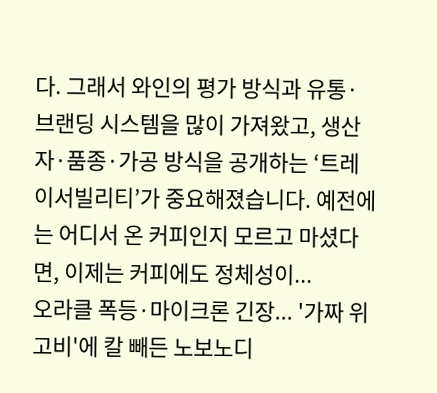다. 그래서 와인의 평가 방식과 유통·브랜딩 시스템을 많이 가져왔고, 생산자·품종·가공 방식을 공개하는 ‘트레이서빌리티’가 중요해졌습니다. 예전에는 어디서 온 커피인지 모르고 마셨다면, 이제는 커피에도 정체성이...
오라클 폭등·마이크론 긴장... '가짜 위고비'에 칼 빼든 노보노디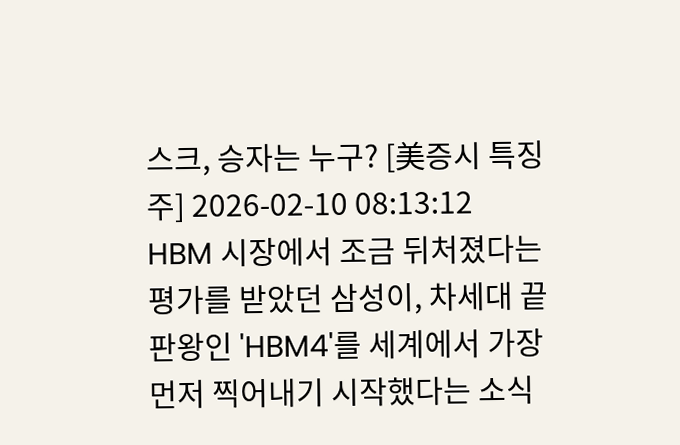스크, 승자는 누구? [美증시 특징주] 2026-02-10 08:13:12
HBM 시장에서 조금 뒤처졌다는 평가를 받았던 삼성이, 차세대 끝판왕인 'HBM4'를 세계에서 가장 먼저 찍어내기 시작했다는 소식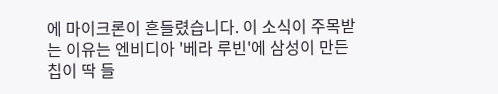에 마이크론이 흔들렸습니다. 이 소식이 주목받는 이유는 엔비디아 '베라 루빈'에 삼성이 만든 칩이 딱 들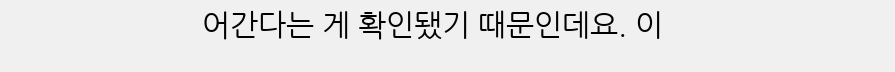어간다는 게 확인됐기 때문인데요. 이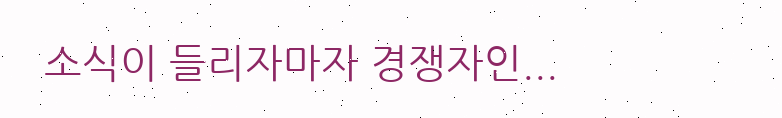소식이 들리자마자 경쟁자인...